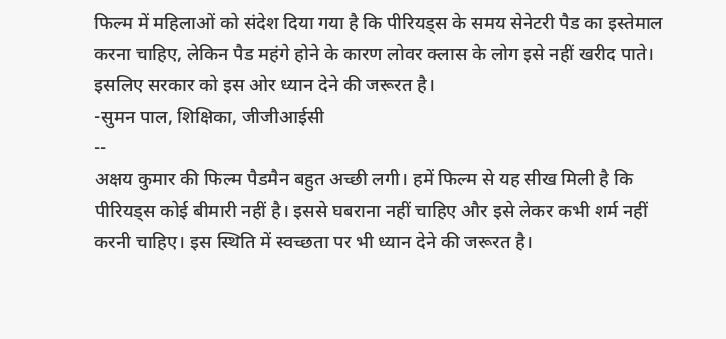फिल्म में महिलाओं को संदेश दिया गया है कि पीरियड्स के समय सेनेटरी पैड का इस्तेमाल करना चाहिए, लेकिन पैड महंगे होने के कारण लोवर क्लास के लोग इसे नहीं खरीद पाते। इसलिए सरकार को इस ओर ध्यान देने की जरूरत है।
-सुमन पाल, शिक्षिका, जीजीआईसी
--
अक्षय कुमार की फिल्म पैडमैन बहुत अच्छी लगी। हमें फिल्म से यह सीख मिली है कि पीरियड्स कोई बीमारी नहीं है। इससे घबराना नहीं चाहिए और इसे लेकर कभी शर्म नहीं करनी चाहिए। इस स्थिति में स्वच्छता पर भी ध्यान देने की जरूरत है।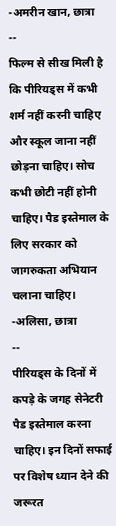-अमरीन खान, छात्रा
--
फिल्म से सीख मिली है कि पीरियड्स में कभी शर्म नहीं करनी चाहिए और स्कूल जाना नहीं छोड़ना चाहिए। सोच कभी छोटी नहीं होनी चाहिए। पैड इस्तेमाल के लिए सरकार को जागरुकता अभियान चलाना चाहिए।
-अलिसा, छात्रा
--
पीरियड्स के दिनों में कपड़े के जगह सेनेटरी पैड इस्तेमाल करना चाहिए। इन दिनों सफाई पर विशेष ध्यान देने की जरूरत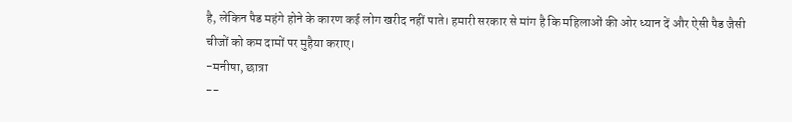है, लेकिन पैड महंगे होने के कारण कई लोग खरीद नहीं पाते। हमारी सरकार से मांग है कि महिलाओं की ओर ध्यान दें और ऐसी पैड जैसी चीजों को कम दामों पर मुहैया कराए।
-मनीषा, छात्रा
--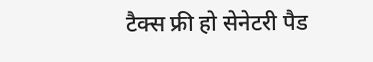टैक्स फ्री हो सेनेटरी पैड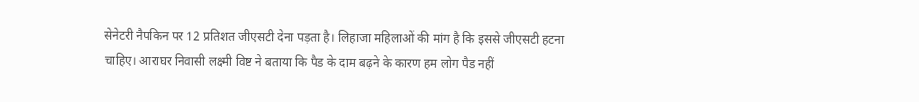सेनेटरी नैपकिन पर 12 प्रतिशत जीएसटी देना पड़ता है। लिहाजा महिलाओं की मांग है कि इससे जीएसटी हटना चाहिए। आराघर निवासी लक्ष्मी विष्ट ने बताया कि पैड के दाम बढ़ने के कारण हम लोग पैड नहीं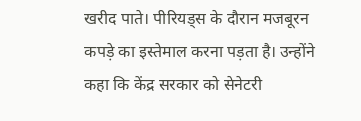खरीद पाते। पीरियड्स के दौरान मजबूरन कपड़े का इस्तेमाल करना पड़ता है। उन्होंने कहा कि केंद्र सरकार को सेनेटरी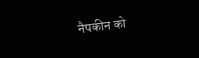नैपकीन को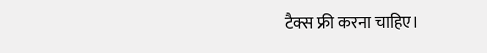टैक्स फ्री करना चाहिए।